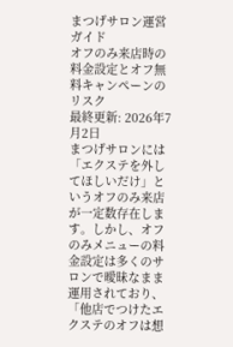まつげサロン運営ガイド
オフのみ来店時の料金設定とオフ無料キャンペーンのリスク
最終更新: 2026年7月2日
まつげサロンには「エクステを外してほしいだけ」というオフのみ来店が一定数存在します。しかし、オフのみメニューの料金設定は多くのサロンで曖昧なまま運用されており、「他店でつけたエクステのオフは想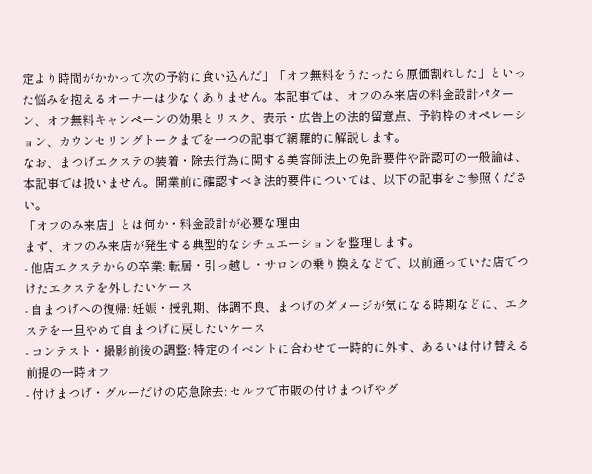定より時間がかかって次の予約に食い込んだ」「オフ無料をうたったら原価割れした」といった悩みを抱えるオーナーは少なくありません。本記事では、オフのみ来店の料金設計パターン、オフ無料キャンペーンの効果とリスク、表示・広告上の法的留意点、予約枠のオペレーション、カウンセリングトークまでを一つの記事で網羅的に解説します。
なお、まつげエクステの装着・除去行為に関する美容師法上の免許要件や許認可の一般論は、本記事では扱いません。開業前に確認すべき法的要件については、以下の記事をご参照ください。
「オフのみ来店」とは何か・料金設計が必要な理由
まず、オフのみ来店が発生する典型的なシチュエーションを整理します。
- 他店エクステからの卒業: 転居・引っ越し・サロンの乗り換えなどで、以前通っていた店でつけたエクステを外したいケース
- 自まつげへの復帰: 妊娠・授乳期、体調不良、まつげのダメージが気になる時期などに、エクステを一旦やめて自まつげに戻したいケース
- コンテスト・撮影前後の調整: 特定のイベントに合わせて一時的に外す、あるいは付け替える前提の一時オフ
- 付けまつげ・グルーだけの応急除去: セルフで市販の付けまつげやグ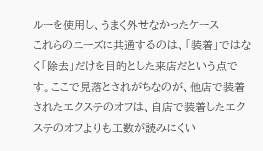ルーを使用し、うまく外せなかったケース
これらのニーズに共通するのは、「装着」ではなく「除去」だけを目的とした来店だという点です。ここで見落とされがちなのが、他店で装着されたエクステのオフは、自店で装着したエクステのオフよりも工数が読みにくい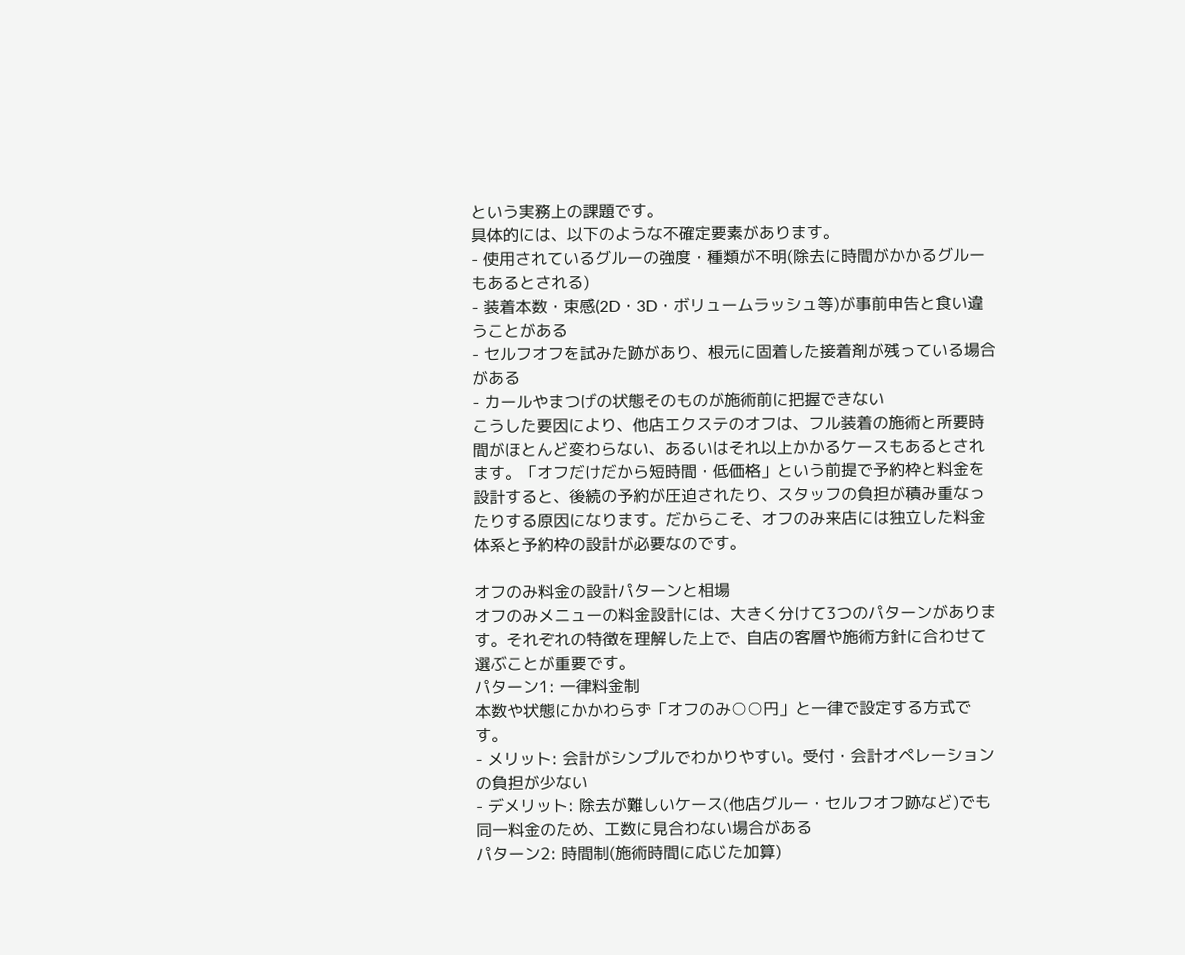という実務上の課題です。
具体的には、以下のような不確定要素があります。
- 使用されているグルーの強度・種類が不明(除去に時間がかかるグルーもあるとされる)
- 装着本数・束感(2D・3D・ボリュームラッシュ等)が事前申告と食い違うことがある
- セルフオフを試みた跡があり、根元に固着した接着剤が残っている場合がある
- カールやまつげの状態そのものが施術前に把握できない
こうした要因により、他店エクステのオフは、フル装着の施術と所要時間がほとんど変わらない、あるいはそれ以上かかるケースもあるとされます。「オフだけだから短時間・低価格」という前提で予約枠と料金を設計すると、後続の予約が圧迫されたり、スタッフの負担が積み重なったりする原因になります。だからこそ、オフのみ来店には独立した料金体系と予約枠の設計が必要なのです。

オフのみ料金の設計パターンと相場
オフのみメニューの料金設計には、大きく分けて3つのパターンがあります。それぞれの特徴を理解した上で、自店の客層や施術方針に合わせて選ぶことが重要です。
パターン1: 一律料金制
本数や状態にかかわらず「オフのみ○○円」と一律で設定する方式です。
- メリット: 会計がシンプルでわかりやすい。受付・会計オペレーションの負担が少ない
- デメリット: 除去が難しいケース(他店グルー・セルフオフ跡など)でも同一料金のため、工数に見合わない場合がある
パターン2: 時間制(施術時間に応じた加算)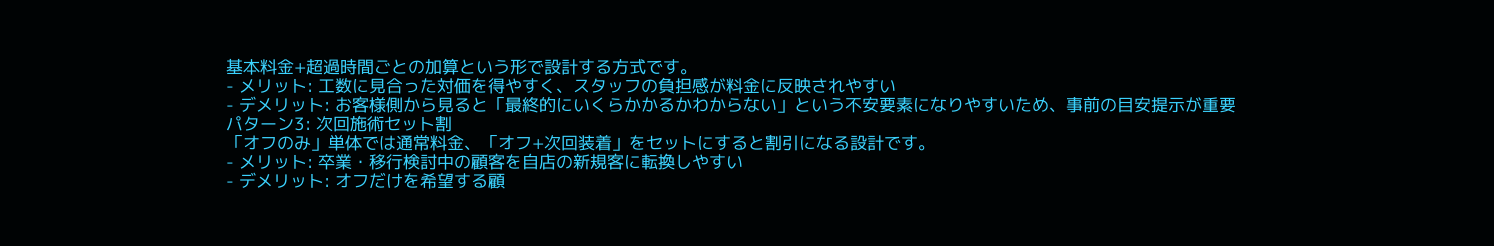基本料金+超過時間ごとの加算という形で設計する方式です。
- メリット: 工数に見合った対価を得やすく、スタッフの負担感が料金に反映されやすい
- デメリット: お客様側から見ると「最終的にいくらかかるかわからない」という不安要素になりやすいため、事前の目安提示が重要
パターン3: 次回施術セット割
「オフのみ」単体では通常料金、「オフ+次回装着」をセットにすると割引になる設計です。
- メリット: 卒業・移行検討中の顧客を自店の新規客に転換しやすい
- デメリット: オフだけを希望する顧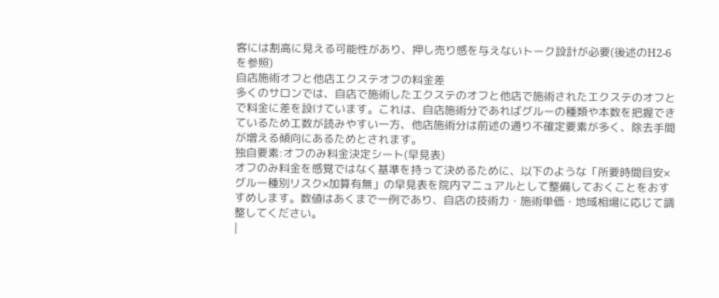客には割高に見える可能性があり、押し売り感を与えないトーク設計が必要(後述のH2-6を参照)
自店施術オフと他店エクステオフの料金差
多くのサロンでは、自店で施術したエクステのオフと他店で施術されたエクステのオフとで料金に差を設けています。これは、自店施術分であればグルーの種類や本数を把握できているため工数が読みやすい一方、他店施術分は前述の通り不確定要素が多く、除去手間が増える傾向にあるためとされます。
独自要素:オフのみ料金決定シート(早見表)
オフのみ料金を感覚ではなく基準を持って決めるために、以下のような「所要時間目安×グルー種別リスク×加算有無」の早見表を院内マニュアルとして整備しておくことをおすすめします。数値はあくまで一例であり、自店の技術力・施術単価・地域相場に応じて調整してください。
|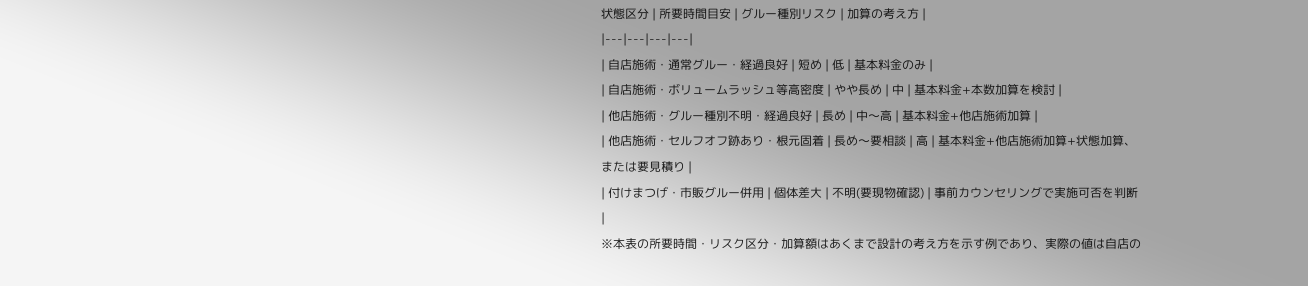状態区分 | 所要時間目安 | グルー種別リスク | 加算の考え方 |
|---|---|---|---|
| 自店施術・通常グルー・経過良好 | 短め | 低 | 基本料金のみ |
| 自店施術・ボリュームラッシュ等高密度 | やや長め | 中 | 基本料金+本数加算を検討 |
| 他店施術・グルー種別不明・経過良好 | 長め | 中〜高 | 基本料金+他店施術加算 |
| 他店施術・セルフオフ跡あり・根元固着 | 長め〜要相談 | 高 | 基本料金+他店施術加算+状態加算、または要見積り |
| 付けまつげ・市販グルー併用 | 個体差大 | 不明(要現物確認) | 事前カウンセリングで実施可否を判断 |
※本表の所要時間・リスク区分・加算額はあくまで設計の考え方を示す例であり、実際の値は自店の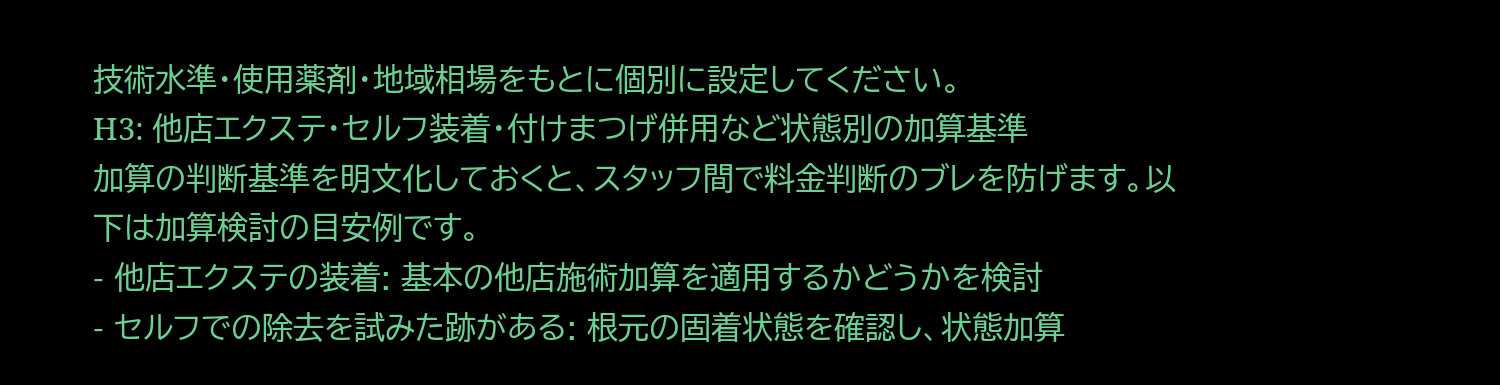技術水準・使用薬剤・地域相場をもとに個別に設定してください。
H3: 他店エクステ・セルフ装着・付けまつげ併用など状態別の加算基準
加算の判断基準を明文化しておくと、スタッフ間で料金判断のブレを防げます。以下は加算検討の目安例です。
- 他店エクステの装着: 基本の他店施術加算を適用するかどうかを検討
- セルフでの除去を試みた跡がある: 根元の固着状態を確認し、状態加算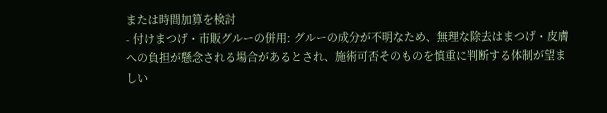または時間加算を検討
- 付けまつげ・市販グルーの併用: グルーの成分が不明なため、無理な除去はまつげ・皮膚への負担が懸念される場合があるとされ、施術可否そのものを慎重に判断する体制が望ましい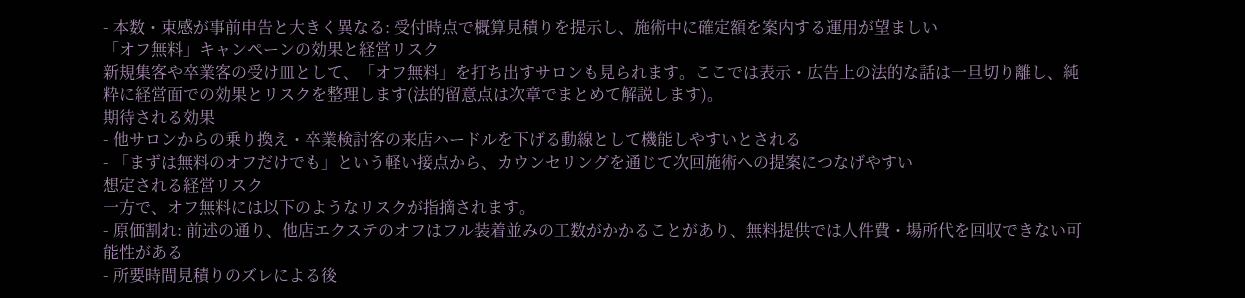- 本数・束感が事前申告と大きく異なる: 受付時点で概算見積りを提示し、施術中に確定額を案内する運用が望ましい
「オフ無料」キャンペーンの効果と経営リスク
新規集客や卒業客の受け皿として、「オフ無料」を打ち出すサロンも見られます。ここでは表示・広告上の法的な話は一旦切り離し、純粋に経営面での効果とリスクを整理します(法的留意点は次章でまとめて解説します)。
期待される効果
- 他サロンからの乗り換え・卒業検討客の来店ハードルを下げる動線として機能しやすいとされる
- 「まずは無料のオフだけでも」という軽い接点から、カウンセリングを通じて次回施術への提案につなげやすい
想定される経営リスク
一方で、オフ無料には以下のようなリスクが指摘されます。
- 原価割れ: 前述の通り、他店エクステのオフはフル装着並みの工数がかかることがあり、無料提供では人件費・場所代を回収できない可能性がある
- 所要時間見積りのズレによる後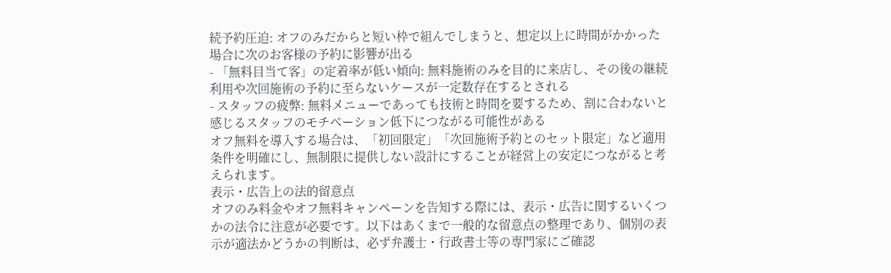続予約圧迫: オフのみだからと短い枠で組んでしまうと、想定以上に時間がかかった場合に次のお客様の予約に影響が出る
- 「無料目当て客」の定着率が低い傾向: 無料施術のみを目的に来店し、その後の継続利用や次回施術の予約に至らないケースが一定数存在するとされる
- スタッフの疲弊: 無料メニューであっても技術と時間を要するため、割に合わないと感じるスタッフのモチベーション低下につながる可能性がある
オフ無料を導入する場合は、「初回限定」「次回施術予約とのセット限定」など適用条件を明確にし、無制限に提供しない設計にすることが経営上の安定につながると考えられます。
表示・広告上の法的留意点
オフのみ料金やオフ無料キャンペーンを告知する際には、表示・広告に関するいくつかの法令に注意が必要です。以下はあくまで一般的な留意点の整理であり、個別の表示が適法かどうかの判断は、必ず弁護士・行政書士等の専門家にご確認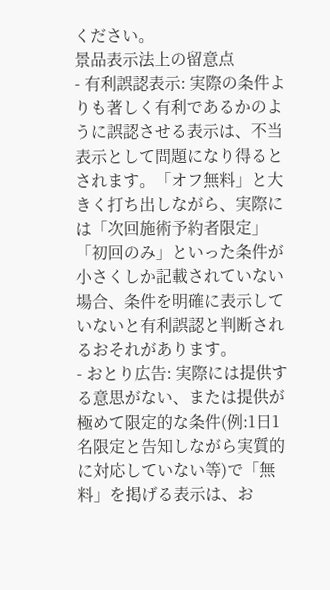ください。
景品表示法上の留意点
- 有利誤認表示: 実際の条件よりも著しく有利であるかのように誤認させる表示は、不当表示として問題になり得るとされます。「オフ無料」と大きく打ち出しながら、実際には「次回施術予約者限定」「初回のみ」といった条件が小さくしか記載されていない場合、条件を明確に表示していないと有利誤認と判断されるおそれがあります。
- おとり広告: 実際には提供する意思がない、または提供が極めて限定的な条件(例:1日1名限定と告知しながら実質的に対応していない等)で「無料」を掲げる表示は、お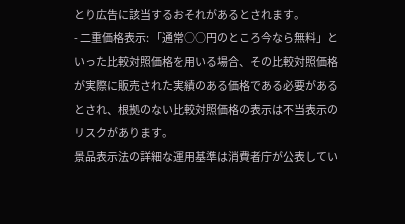とり広告に該当するおそれがあるとされます。
- 二重価格表示: 「通常○○円のところ今なら無料」といった比較対照価格を用いる場合、その比較対照価格が実際に販売された実績のある価格である必要があるとされ、根拠のない比較対照価格の表示は不当表示のリスクがあります。
景品表示法の詳細な運用基準は消費者庁が公表してい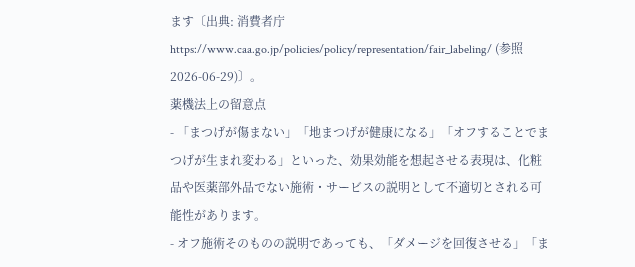ます〔出典: 消費者庁 https://www.caa.go.jp/policies/policy/representation/fair_labeling/ (参照2026-06-29)〕。
薬機法上の留意点
- 「まつげが傷まない」「地まつげが健康になる」「オフすることでまつげが生まれ変わる」といった、効果効能を想起させる表現は、化粧品や医薬部外品でない施術・サービスの説明として不適切とされる可能性があります。
- オフ施術そのものの説明であっても、「ダメージを回復させる」「ま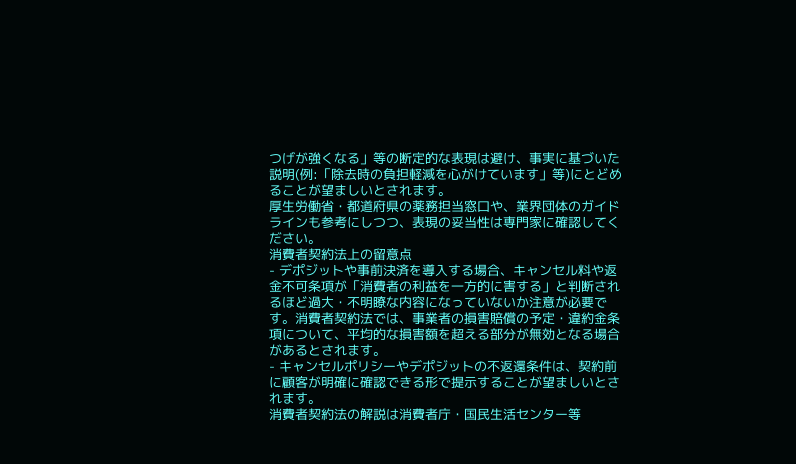つげが強くなる」等の断定的な表現は避け、事実に基づいた説明(例:「除去時の負担軽減を心がけています」等)にとどめることが望ましいとされます。
厚生労働省・都道府県の薬務担当窓口や、業界団体のガイドラインも参考にしつつ、表現の妥当性は専門家に確認してください。
消費者契約法上の留意点
- デポジットや事前決済を導入する場合、キャンセル料や返金不可条項が「消費者の利益を一方的に害する」と判断されるほど過大・不明瞭な内容になっていないか注意が必要です。消費者契約法では、事業者の損害賠償の予定・違約金条項について、平均的な損害額を超える部分が無効となる場合があるとされます。
- キャンセルポリシーやデポジットの不返還条件は、契約前に顧客が明確に確認できる形で提示することが望ましいとされます。
消費者契約法の解説は消費者庁・国民生活センター等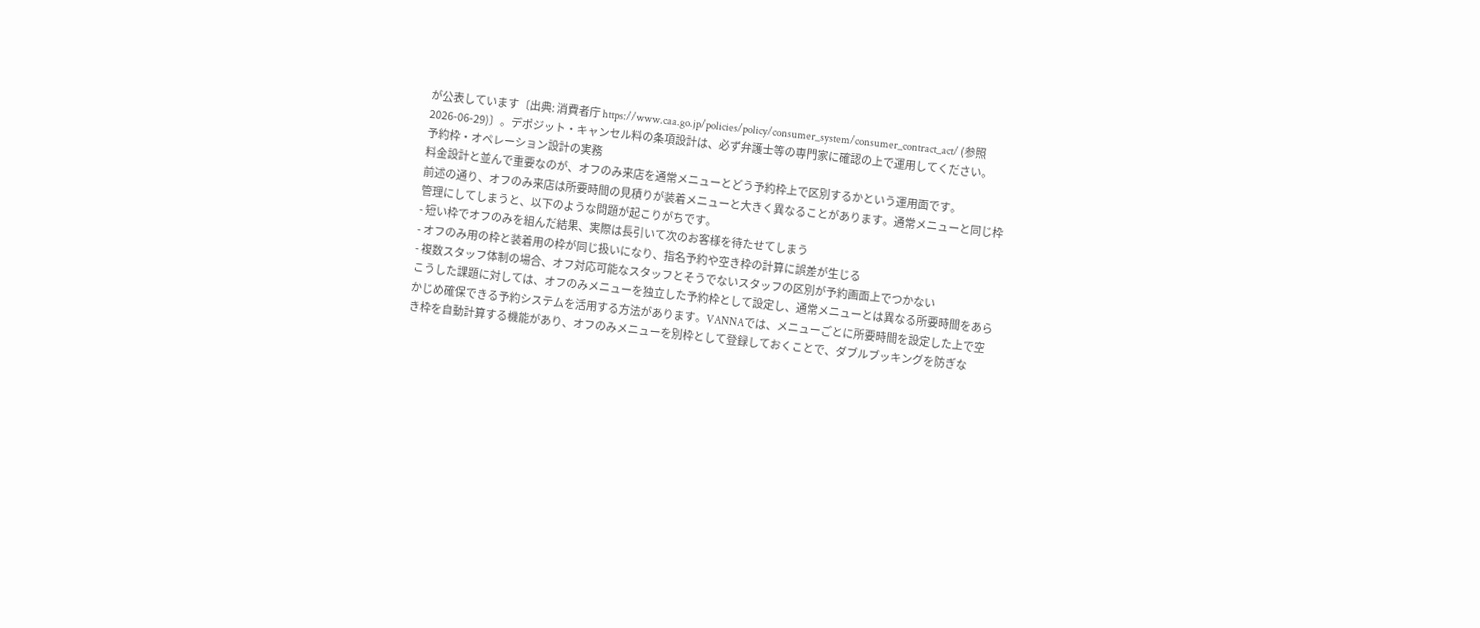が公表しています〔出典: 消費者庁 https://www.caa.go.jp/policies/policy/consumer_system/consumer_contract_act/ (参照2026-06-29)〕。デポジット・キャンセル料の条項設計は、必ず弁護士等の専門家に確認の上で運用してください。
予約枠・オペレーション設計の実務
料金設計と並んで重要なのが、オフのみ来店を通常メニューとどう予約枠上で区別するかという運用面です。
前述の通り、オフのみ来店は所要時間の見積りが装着メニューと大きく異なることがあります。通常メニューと同じ枠管理にしてしまうと、以下のような問題が起こりがちです。
- 短い枠でオフのみを組んだ結果、実際は長引いて次のお客様を待たせてしまう
- オフのみ用の枠と装着用の枠が同じ扱いになり、指名予約や空き枠の計算に誤差が生じる
- 複数スタッフ体制の場合、オフ対応可能なスタッフとそうでないスタッフの区別が予約画面上でつかない
こうした課題に対しては、オフのみメニューを独立した予約枠として設定し、通常メニューとは異なる所要時間をあらかじめ確保できる予約システムを活用する方法があります。VANNAでは、メニューごとに所要時間を設定した上で空き枠を自動計算する機能があり、オフのみメニューを別枠として登録しておくことで、ダブルブッキングを防ぎな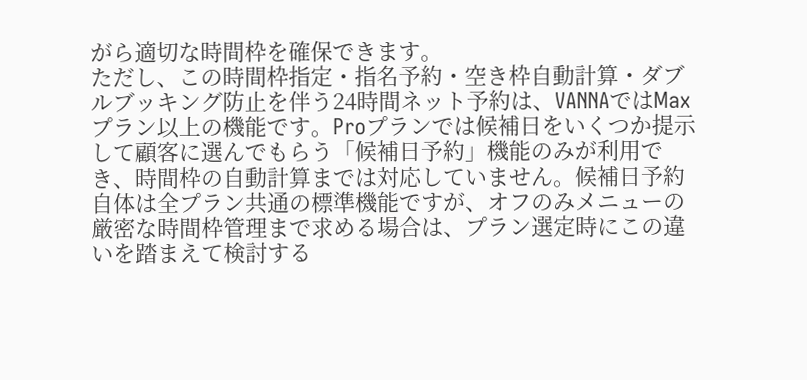がら適切な時間枠を確保できます。
ただし、この時間枠指定・指名予約・空き枠自動計算・ダブルブッキング防止を伴う24時間ネット予約は、VANNAではMaxプラン以上の機能です。Proプランでは候補日をいくつか提示して顧客に選んでもらう「候補日予約」機能のみが利用でき、時間枠の自動計算までは対応していません。候補日予約自体は全プラン共通の標準機能ですが、オフのみメニューの厳密な時間枠管理まで求める場合は、プラン選定時にこの違いを踏まえて検討する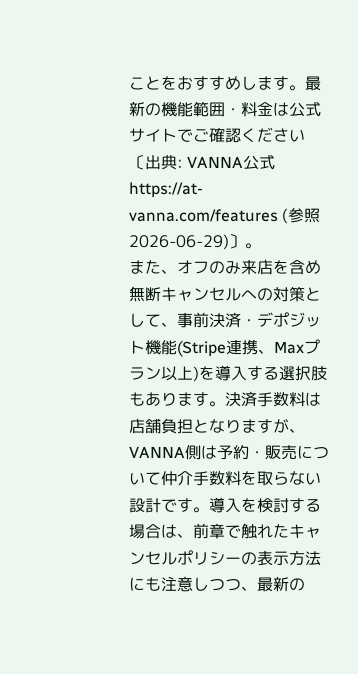ことをおすすめします。最新の機能範囲・料金は公式サイトでご確認ください〔出典: VANNA公式 https://at-vanna.com/features (参照2026-06-29)〕。
また、オフのみ来店を含め無断キャンセルへの対策として、事前決済・デポジット機能(Stripe連携、Maxプラン以上)を導入する選択肢もあります。決済手数料は店舗負担となりますが、VANNA側は予約・販売について仲介手数料を取らない設計です。導入を検討する場合は、前章で触れたキャンセルポリシーの表示方法にも注意しつつ、最新の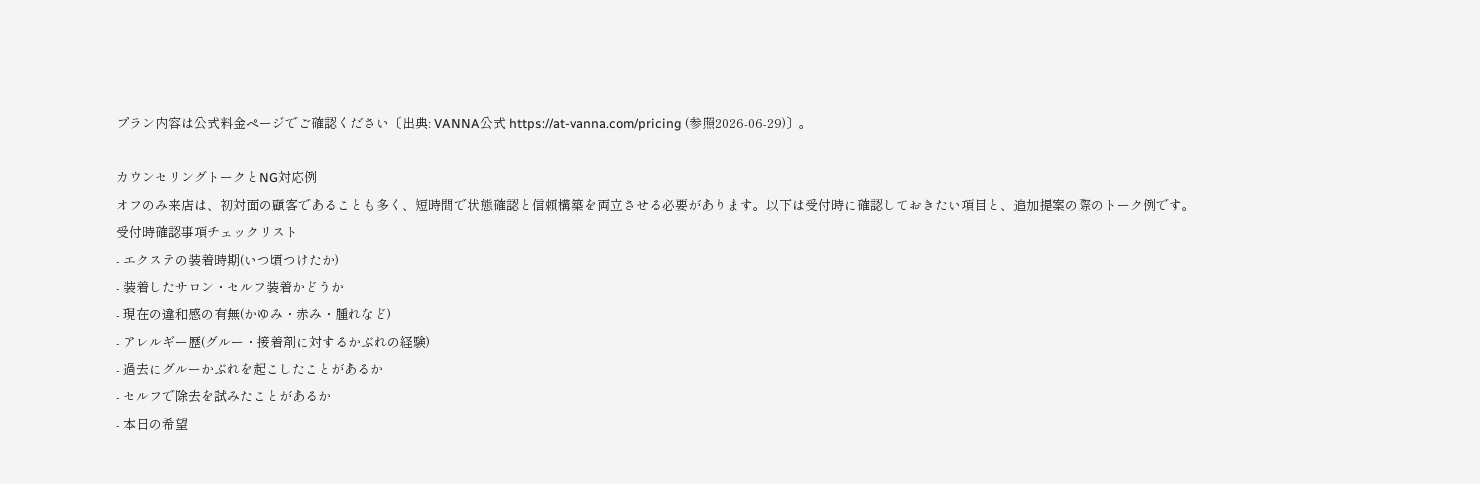プラン内容は公式料金ページでご確認ください〔出典: VANNA公式 https://at-vanna.com/pricing (参照2026-06-29)〕。

カウンセリングトークとNG対応例
オフのみ来店は、初対面の顧客であることも多く、短時間で状態確認と信頼構築を両立させる必要があります。以下は受付時に確認しておきたい項目と、追加提案の際のトーク例です。
受付時確認事項チェックリスト
- エクステの装着時期(いつ頃つけたか)
- 装着したサロン・セルフ装着かどうか
- 現在の違和感の有無(かゆみ・赤み・腫れなど)
- アレルギー歴(グルー・接着剤に対するかぶれの経験)
- 過去にグルーかぶれを起こしたことがあるか
- セルフで除去を試みたことがあるか
- 本日の希望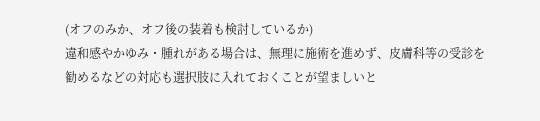(オフのみか、オフ後の装着も検討しているか)
違和感やかゆみ・腫れがある場合は、無理に施術を進めず、皮膚科等の受診を勧めるなどの対応も選択肢に入れておくことが望ましいと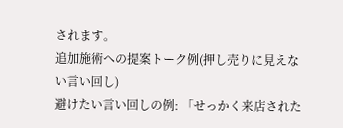されます。
追加施術への提案トーク例(押し売りに見えない言い回し)
避けたい言い回しの例: 「せっかく来店された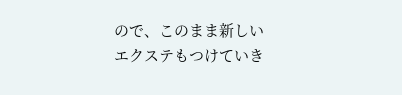ので、このまま新しいエクステもつけていき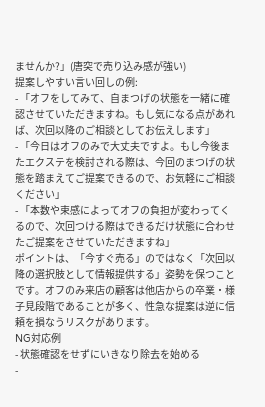ませんか?」(唐突で売り込み感が強い)
提案しやすい言い回しの例:
- 「オフをしてみて、自まつげの状態を一緒に確認させていただきますね。もし気になる点があれば、次回以降のご相談としてお伝えします」
- 「今日はオフのみで大丈夫ですよ。もし今後またエクステを検討される際は、今回のまつげの状態を踏まえてご提案できるので、お気軽にご相談ください」
- 「本数や束感によってオフの負担が変わってくるので、次回つける際はできるだけ状態に合わせたご提案をさせていただきますね」
ポイントは、「今すぐ売る」のではなく「次回以降の選択肢として情報提供する」姿勢を保つことです。オフのみ来店の顧客は他店からの卒業・様子見段階であることが多く、性急な提案は逆に信頼を損なうリスクがあります。
NG対応例
- 状態確認をせずにいきなり除去を始める
-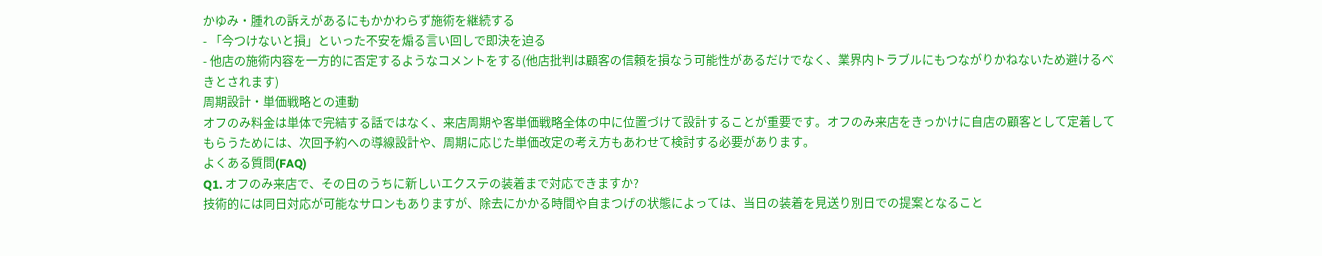かゆみ・腫れの訴えがあるにもかかわらず施術を継続する
- 「今つけないと損」といった不安を煽る言い回しで即決を迫る
- 他店の施術内容を一方的に否定するようなコメントをする(他店批判は顧客の信頼を損なう可能性があるだけでなく、業界内トラブルにもつながりかねないため避けるべきとされます)
周期設計・単価戦略との連動
オフのみ料金は単体で完結する話ではなく、来店周期や客単価戦略全体の中に位置づけて設計することが重要です。オフのみ来店をきっかけに自店の顧客として定着してもらうためには、次回予約への導線設計や、周期に応じた単価改定の考え方もあわせて検討する必要があります。
よくある質問(FAQ)
Q1. オフのみ来店で、その日のうちに新しいエクステの装着まで対応できますか?
技術的には同日対応が可能なサロンもありますが、除去にかかる時間や自まつげの状態によっては、当日の装着を見送り別日での提案となること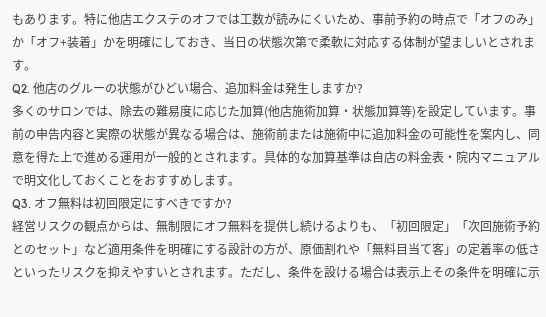もあります。特に他店エクステのオフでは工数が読みにくいため、事前予約の時点で「オフのみ」か「オフ+装着」かを明確にしておき、当日の状態次第で柔軟に対応する体制が望ましいとされます。
Q2. 他店のグルーの状態がひどい場合、追加料金は発生しますか?
多くのサロンでは、除去の難易度に応じた加算(他店施術加算・状態加算等)を設定しています。事前の申告内容と実際の状態が異なる場合は、施術前または施術中に追加料金の可能性を案内し、同意を得た上で進める運用が一般的とされます。具体的な加算基準は自店の料金表・院内マニュアルで明文化しておくことをおすすめします。
Q3. オフ無料は初回限定にすべきですか?
経営リスクの観点からは、無制限にオフ無料を提供し続けるよりも、「初回限定」「次回施術予約とのセット」など適用条件を明確にする設計の方が、原価割れや「無料目当て客」の定着率の低さといったリスクを抑えやすいとされます。ただし、条件を設ける場合は表示上その条件を明確に示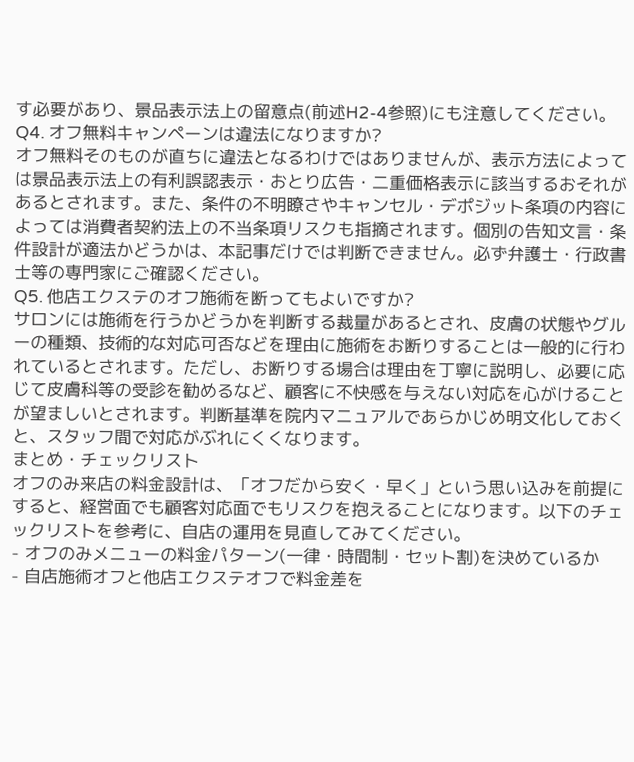す必要があり、景品表示法上の留意点(前述H2-4参照)にも注意してください。
Q4. オフ無料キャンペーンは違法になりますか?
オフ無料そのものが直ちに違法となるわけではありませんが、表示方法によっては景品表示法上の有利誤認表示・おとり広告・二重価格表示に該当するおそれがあるとされます。また、条件の不明瞭さやキャンセル・デポジット条項の内容によっては消費者契約法上の不当条項リスクも指摘されます。個別の告知文言・条件設計が適法かどうかは、本記事だけでは判断できません。必ず弁護士・行政書士等の専門家にご確認ください。
Q5. 他店エクステのオフ施術を断ってもよいですか?
サロンには施術を行うかどうかを判断する裁量があるとされ、皮膚の状態やグルーの種類、技術的な対応可否などを理由に施術をお断りすることは一般的に行われているとされます。ただし、お断りする場合は理由を丁寧に説明し、必要に応じて皮膚科等の受診を勧めるなど、顧客に不快感を与えない対応を心がけることが望ましいとされます。判断基準を院内マニュアルであらかじめ明文化しておくと、スタッフ間で対応がぶれにくくなります。
まとめ・チェックリスト
オフのみ来店の料金設計は、「オフだから安く・早く」という思い込みを前提にすると、経営面でも顧客対応面でもリスクを抱えることになります。以下のチェックリストを参考に、自店の運用を見直してみてください。
- オフのみメニューの料金パターン(一律・時間制・セット割)を決めているか
- 自店施術オフと他店エクステオフで料金差を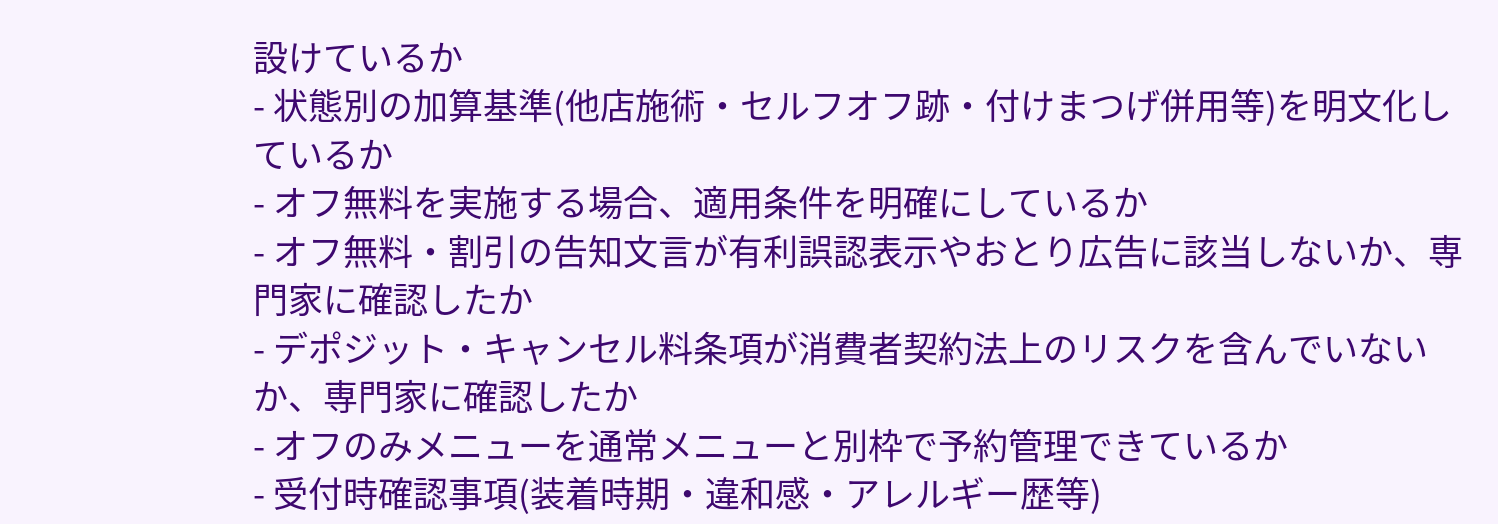設けているか
- 状態別の加算基準(他店施術・セルフオフ跡・付けまつげ併用等)を明文化しているか
- オフ無料を実施する場合、適用条件を明確にしているか
- オフ無料・割引の告知文言が有利誤認表示やおとり広告に該当しないか、専門家に確認したか
- デポジット・キャンセル料条項が消費者契約法上のリスクを含んでいないか、専門家に確認したか
- オフのみメニューを通常メニューと別枠で予約管理できているか
- 受付時確認事項(装着時期・違和感・アレルギー歴等)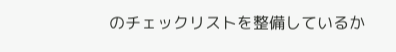のチェックリストを整備しているか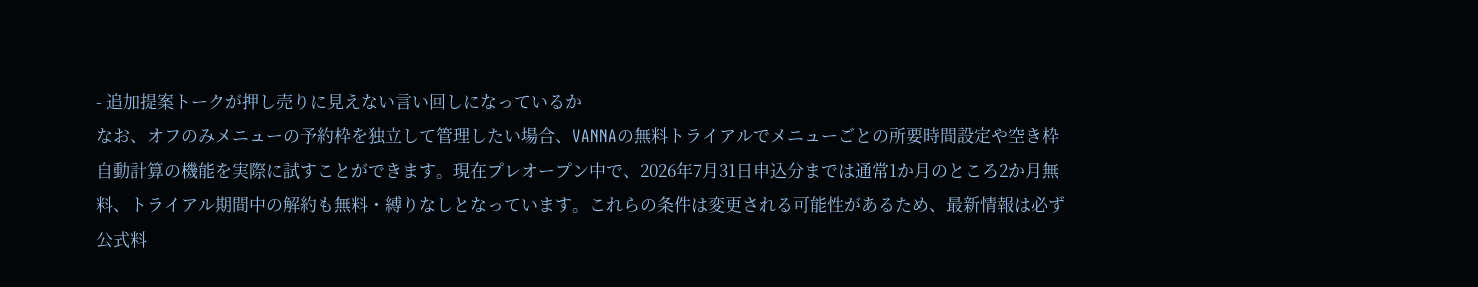- 追加提案トークが押し売りに見えない言い回しになっているか
なお、オフのみメニューの予約枠を独立して管理したい場合、VANNAの無料トライアルでメニューごとの所要時間設定や空き枠自動計算の機能を実際に試すことができます。現在プレオープン中で、2026年7月31日申込分までは通常1か月のところ2か月無料、トライアル期間中の解約も無料・縛りなしとなっています。これらの条件は変更される可能性があるため、最新情報は必ず公式料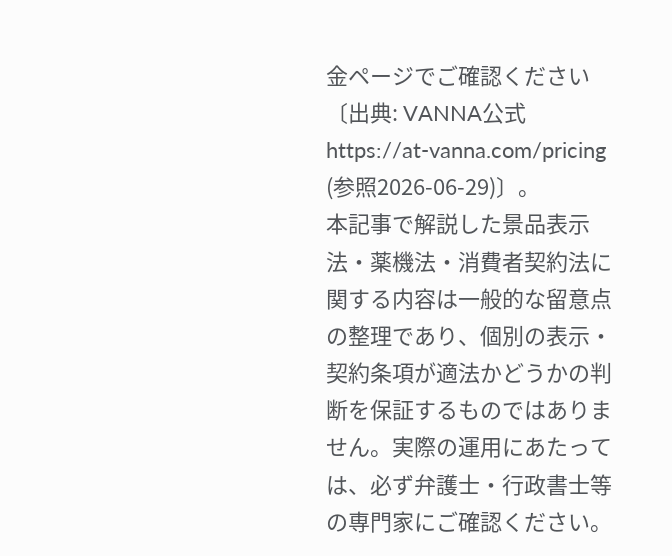金ページでご確認ください〔出典: VANNA公式 https://at-vanna.com/pricing (参照2026-06-29)〕。
本記事で解説した景品表示法・薬機法・消費者契約法に関する内容は一般的な留意点の整理であり、個別の表示・契約条項が適法かどうかの判断を保証するものではありません。実際の運用にあたっては、必ず弁護士・行政書士等の専門家にご確認ください。